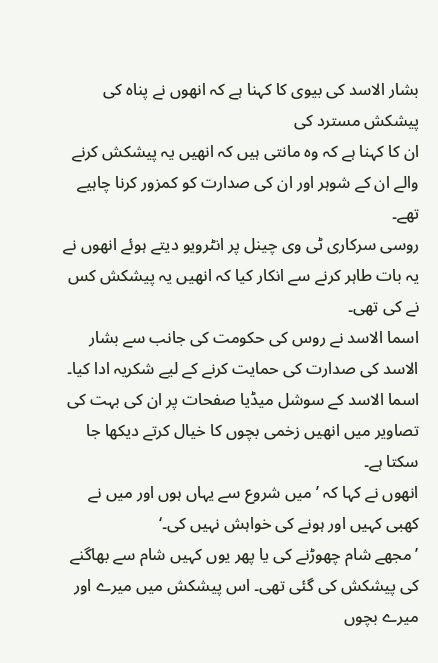بشار الاسد کی بیوی کا کہنا ہے کہ انھوں نے پناہ کی پیشکش مسترد کی
ان کا کہنا ہے کہ وہ مانتی ہیں کہ انھیں یہ پیشکش کرنے والے ان کے شوہر اور ان کی صدارت کو کمزور کرنا چاہیے تھے۔
روسی سرکاری ٹی وی چینل پر انٹرویو دیتے ہوئے انھوں نے یہ بات طاہر کرنے سے انکار کیا کہ انھیں یہ پیشکش کس نے کی تھی۔
اسما الاسد نے روس کی حکومت کی جانب سے بشار الاسد کی صدارت کی حمایت کرنے کے لیے شکریہ ادا کیا۔
اسما الاسد کے سوشل میڈیا صفحات پر ان کی بہت کی تصاویر میں انھیں زخمی بچوں کا خیال کرتے دیکھا جا سکتا ہے۔
انھوں نے کہا کہ ’میں شروع سے یہاں ہوں اور میں نے کھبی کہیں اور ہونے کی خواہش نہیں کی۔‘
’مجھے شام چھوڑنے کی یا پھر یوں کہیں شام سے بھاگنے کی پیشکش کی گئی تھی۔ اس پیشکش میں میرے اور میرے بچوں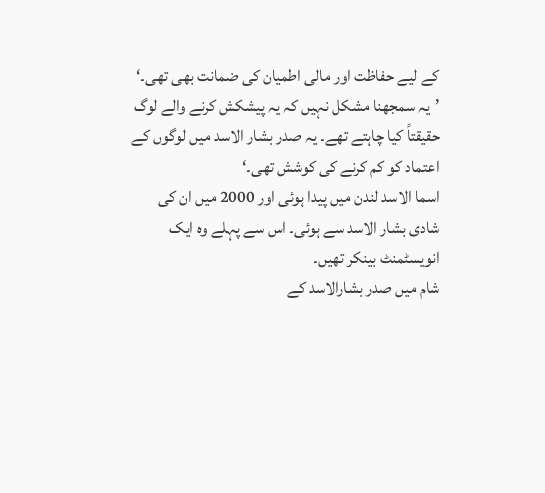کے لیے حفاظت اور مالی اطمیان کی ضمانت بھی تھی۔‘
’یہ سمجھنا مشکل نہیں کہ یہ پیشکش کرنے والے لوگ حقیقتاً کیا چاہتے تھے۔ یہ صدر بشار الاسد میں لوگوں کے اعتماد کو کم کرنے کی کوشش تھی۔‘
اسما الاسد لندن میں پیدا ہوئی اور 2000 میں ان کی شادی بشار الاسد سے ہوئی۔ اس سے پہلے وہ ایک انویسٹمنٹ بینکر تھیں۔
شام میں صدر بشارالاسد کے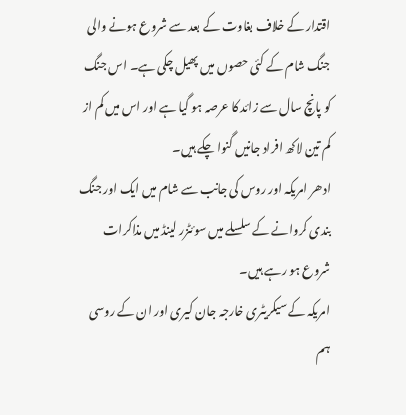اقتدار کے خلاف بغاوت کے بعد سے شروع ہونے والی جنگ شام کے کئی حصوں میں پھیل چکی ہے۔ اس جنگ کو پانچ سال سے زائد کا عرصہ ہو گیا ہے اور اس میں کم از کم تین لاکھ افراد جانیں گنوا چکے ہیں۔
ادھر امریکہ اور روس کی جانب سے شام میں ایک اور جنگ بندی کروانے کے سلسلے میں سوئٹزر لینڈ میں مذاکرات شروع ہو رہے ہیں۔
امریکہ کے سیکریٹری خارجہ جان کیری اور ان کے روسی ہم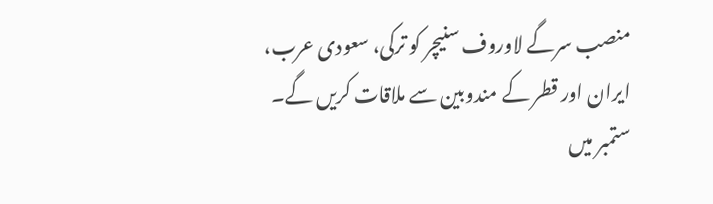منصب سرگے لاوروف سنیچر کو ترکی، سعودی عرب، ایران اور قطر کے مندوبین سے ملاقات کریں گے۔
ستمبر میں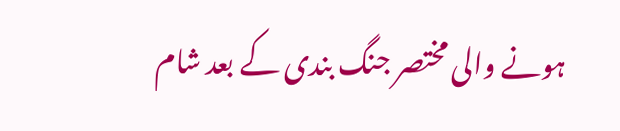ہونے والی مختصر جنگ بندی کے بعد شام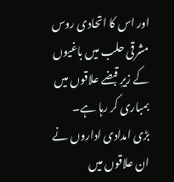اور اس کا اتحادی روس مشرقی حلب میں باغیوں کے زیرِ قبضے علاقوں میں بمباری کر رہا ہے۔
بڑی امدادی اداروں نے ان علاقوں میں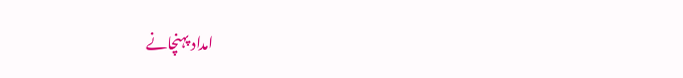امداد پہنچانے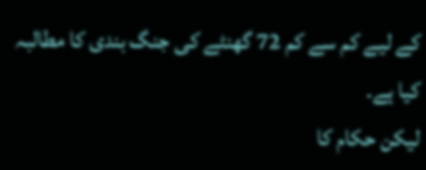کے لیے کم سے کم 72 گھنٹے کی جنگ بندی کا مطالبہ کیا ہے۔
لیکن حکام کا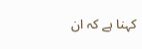کہنا ہے کہ ان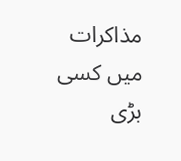مذاکرات میں کسی بڑی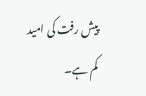پیش رفت کی امید کم ہے۔